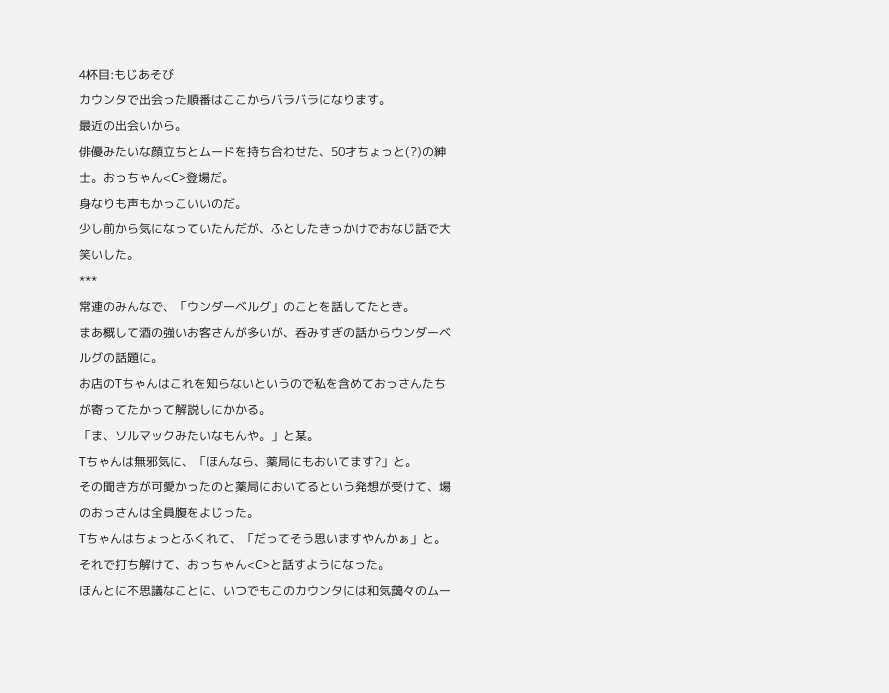4杯目:もじあそび
カウンタで出会った順番はここからバラバラになります。
最近の出会いから。
俳優みたいな顔立ちとムードを持ち合わせた、50才ちょっと(?)の紳士。おっちゃん<C>登場だ。
身なりも声もかっこいいのだ。
少し前から気になっていたんだが、ふとしたきっかけでおなじ話で大笑いした。
***
常連のみんなで、「ウンダーベルグ」のことを話してたとき。
まあ概して酒の強いお客さんが多いが、呑みすぎの話からウンダーベルグの話題に。
お店のTちゃんはこれを知らないというので私を含めておっさんたちが寄ってたかって解説しにかかる。
「ま、ソルマックみたいなもんや。」と某。
Tちゃんは無邪気に、「ほんなら、薬局にもおいてます?」と。
その聞き方が可愛かったのと薬局においてるという発想が受けて、場のおっさんは全員腹をよじった。
Tちゃんはちょっとふくれて、「だってそう思いますやんかぁ」と。
それで打ち解けて、おっちゃん<C>と話すようになった。
ほんとに不思議なことに、いつでもこのカウンタには和気藹々のムー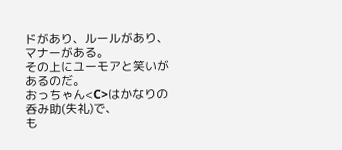ドがあり、ルールがあり、マナーがある。
その上にユーモアと笑いがあるのだ。
おっちゃん<C>はかなりの呑み助(失礼)で、
も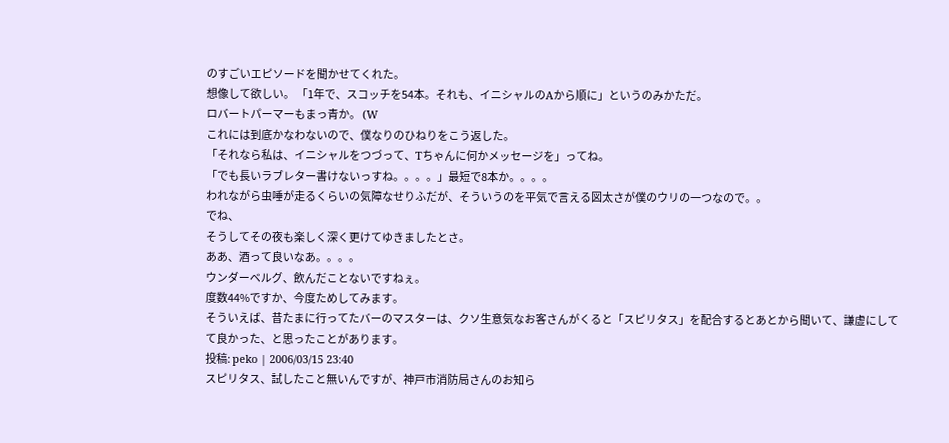のすごいエピソードを聞かせてくれた。
想像して欲しい。 「1年で、スコッチを54本。それも、イニシャルのAから順に」というのみかただ。
ロバートパーマーもまっ青か。 (W
これには到底かなわないので、僕なりのひねりをこう返した。
「それなら私は、イニシャルをつづって、Tちゃんに何かメッセージを」ってね。
「でも長いラブレター書けないっすね。。。。」最短で8本か。。。。
われながら虫唾が走るくらいの気障なせりふだが、そういうのを平気で言える図太さが僕のウリの一つなので。。
でね、
そうしてその夜も楽しく深く更けてゆきましたとさ。
ああ、酒って良いなあ。。。。
ウンダーベルグ、飲んだことないですねぇ。
度数44%ですか、今度ためしてみます。
そういえば、昔たまに行ってたバーのマスターは、クソ生意気なお客さんがくると「スピリタス」を配合するとあとから聞いて、謙虚にしてて良かった、と思ったことがあります。
投稿: peko | 2006/03/15 23:40
スピリタス、試したこと無いんですが、神戸市消防局さんのお知ら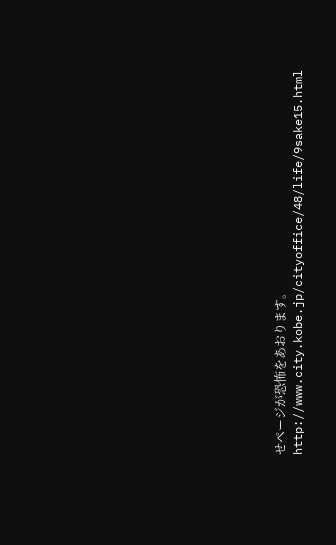せページが恐怖をあおります。
http://www.city.kobe.jp/cityoffice/48/life/9sake15.html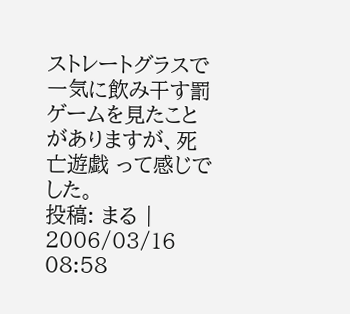ストレートグラスで一気に飲み干す罰ゲームを見たことがありますが、死亡遊戯 って感じでした。
投稿: まる | 2006/03/16 08:58